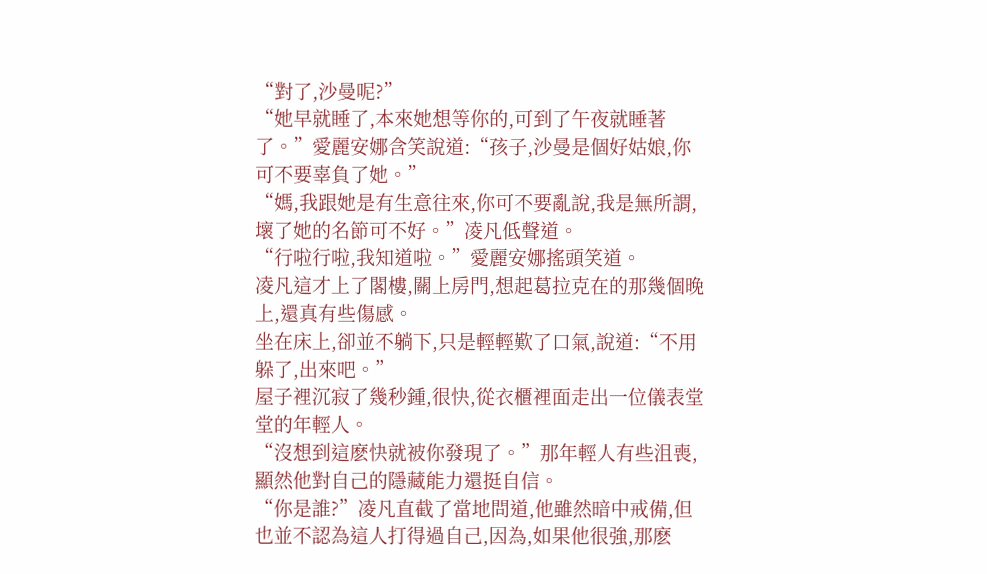“對了,沙曼呢?”
“她早就睡了,本來她想等你的,可到了午夜就睡著了。”愛麗安娜含笑說道:“孩子,沙曼是個好姑娘,你可不要辜負了她。”
“媽,我跟她是有生意往來,你可不要亂說,我是無所謂,壞了她的名節可不好。”凌凡低聲道。
“行啦行啦,我知道啦。”愛麗安娜搖頭笑道。
凌凡這才上了閣樓,關上房門,想起葛拉克在的那幾個晚上,還真有些傷感。
坐在床上,卻並不躺下,只是輕輕歎了口氣,說道:“不用躲了,出來吧。”
屋子裡沉寂了幾秒鍾,很快,從衣櫃裡面走出一位儀表堂堂的年輕人。
“沒想到這麽快就被你發現了。”那年輕人有些沮喪,顯然他對自己的隱藏能力還挺自信。
“你是誰?”凌凡直截了當地問道,他雖然暗中戒備,但也並不認為這人打得過自己,因為,如果他很強,那麽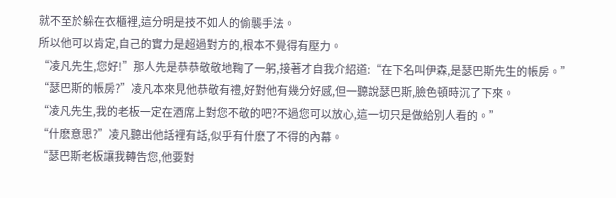就不至於躲在衣櫃裡,這分明是技不如人的偷襲手法。
所以他可以肯定,自己的實力是超過對方的,根本不覺得有壓力。
“凌凡先生,您好!”那人先是恭恭敬敬地鞠了一躬,接著才自我介紹道:“在下名叫伊森,是瑟巴斯先生的帳房。”
“瑟巴斯的帳房?”凌凡本來見他恭敬有禮,好對他有幾分好感,但一聽說瑟巴斯,臉色頓時沉了下來。
“凌凡先生,我的老板一定在酒席上對您不敬的吧?不過您可以放心,這一切只是做給別人看的。”
“什麽意思?”凌凡聽出他話裡有話,似乎有什麽了不得的內幕。
“瑟巴斯老板讓我轉告您,他要對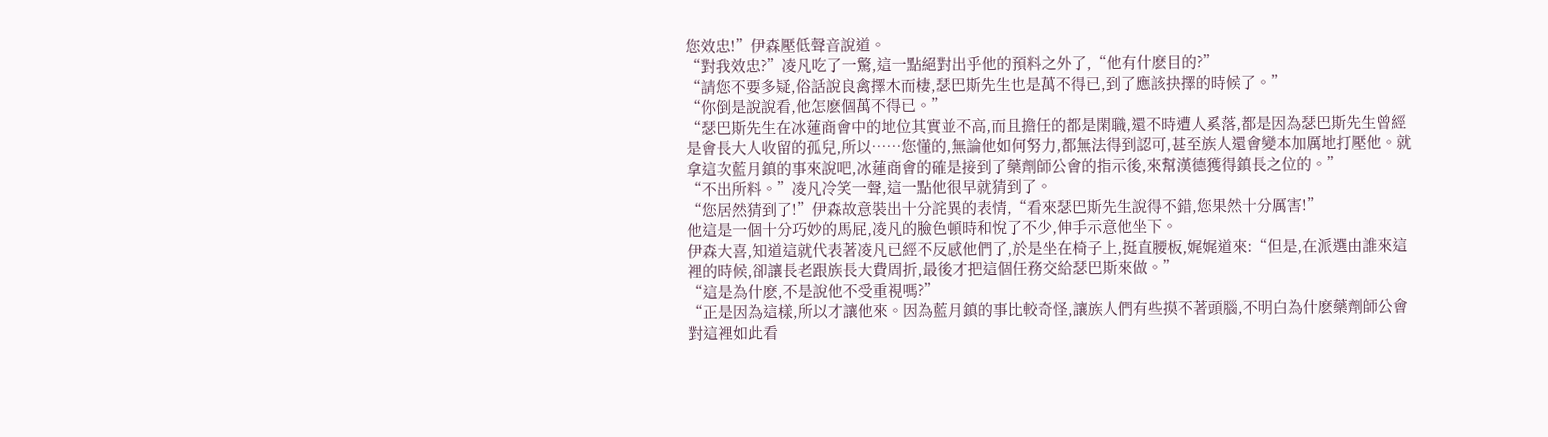您效忠!”伊森壓低聲音說道。
“對我效忠?”凌凡吃了一驚,這一點絕對出乎他的預料之外了,“他有什麽目的?”
“請您不要多疑,俗話說良禽擇木而棲,瑟巴斯先生也是萬不得已,到了應該抉擇的時候了。”
“你倒是說說看,他怎麽個萬不得已。”
“瑟巴斯先生在冰蓮商會中的地位其實並不高,而且擔任的都是閑職,還不時遭人奚落,都是因為瑟巴斯先生曾經是會長大人收留的孤兒,所以……您懂的,無論他如何努力,都無法得到認可,甚至族人還會變本加厲地打壓他。就拿這次藍月鎮的事來說吧,冰蓮商會的確是接到了藥劑師公會的指示後,來幫漢德獲得鎮長之位的。”
“不出所料。”凌凡冷笑一聲,這一點他很早就猜到了。
“您居然猜到了!”伊森故意裝出十分詫異的表情,“看來瑟巴斯先生說得不錯,您果然十分厲害!”
他這是一個十分巧妙的馬屁,凌凡的臉色頓時和悅了不少,伸手示意他坐下。
伊森大喜,知道這就代表著凌凡已經不反感他們了,於是坐在椅子上,挺直腰板,娓娓道來:“但是,在派選由誰來這裡的時候,卻讓長老跟族長大費周折,最後才把這個任務交給瑟巴斯來做。”
“這是為什麽,不是說他不受重視嗎?”
“正是因為這樣,所以才讓他來。因為藍月鎮的事比較奇怪,讓族人們有些摸不著頭腦,不明白為什麽藥劑師公會對這裡如此看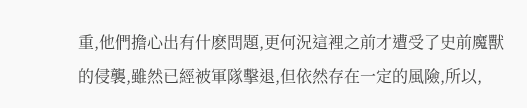重,他們擔心出有什麽問題,更何況這裡之前才遭受了史前魔獸的侵襲,雖然已經被軍隊擊退,但依然存在一定的風險,所以,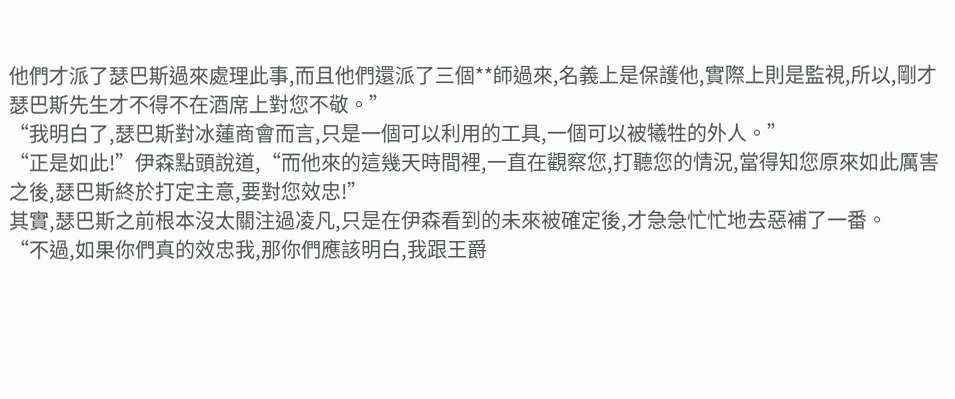他們才派了瑟巴斯過來處理此事,而且他們還派了三個**師過來,名義上是保護他,實際上則是監視,所以,剛才瑟巴斯先生才不得不在酒席上對您不敬。”
“我明白了,瑟巴斯對冰蓮商會而言,只是一個可以利用的工具,一個可以被犧牲的外人。”
“正是如此!”伊森點頭說道,“而他來的這幾天時間裡,一直在觀察您,打聽您的情況,當得知您原來如此厲害之後,瑟巴斯終於打定主意,要對您效忠!”
其實,瑟巴斯之前根本沒太關注過凌凡,只是在伊森看到的未來被確定後,才急急忙忙地去惡補了一番。
“不過,如果你們真的效忠我,那你們應該明白,我跟王爵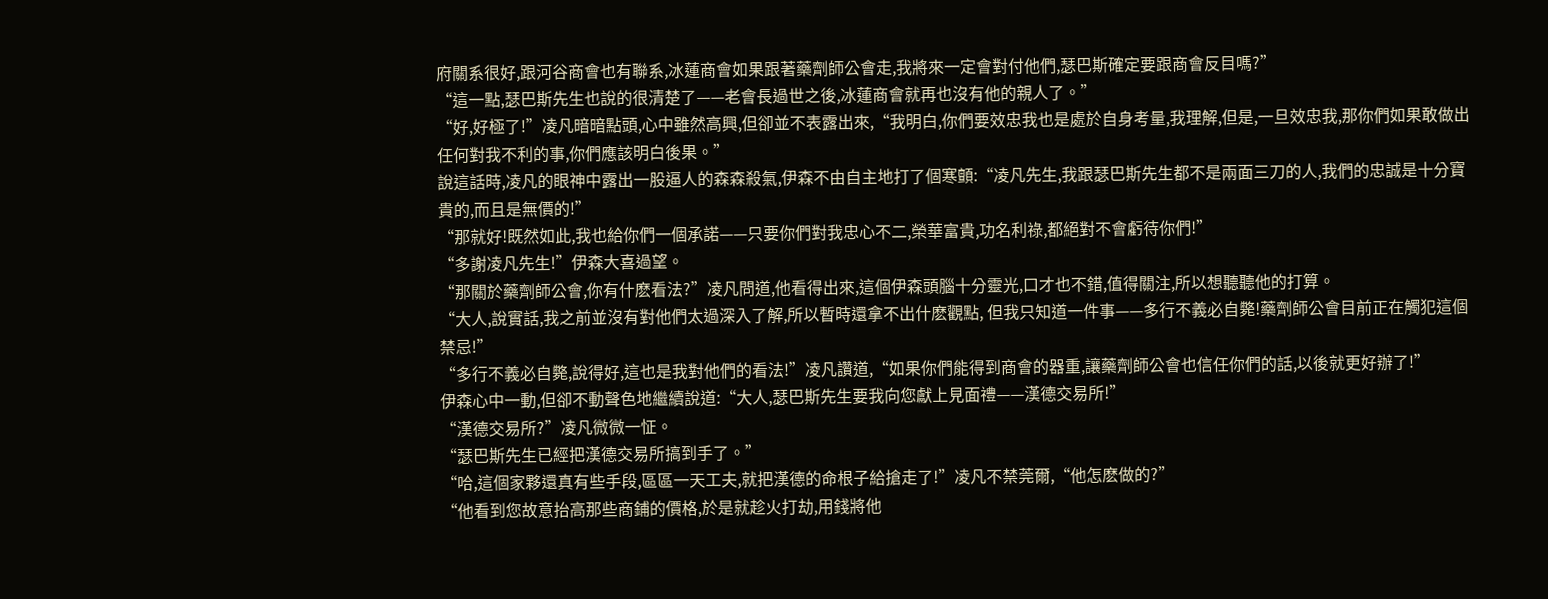府關系很好,跟河谷商會也有聯系,冰蓮商會如果跟著藥劑師公會走,我將來一定會對付他們,瑟巴斯確定要跟商會反目嗎?”
“這一點,瑟巴斯先生也說的很清楚了——老會長過世之後,冰蓮商會就再也沒有他的親人了。”
“好,好極了!”凌凡暗暗點頭,心中雖然高興,但卻並不表露出來,“我明白,你們要效忠我也是處於自身考量,我理解,但是,一旦效忠我,那你們如果敢做出任何對我不利的事,你們應該明白後果。”
說這話時,凌凡的眼神中露出一股逼人的森森殺氣,伊森不由自主地打了個寒顫:“凌凡先生,我跟瑟巴斯先生都不是兩面三刀的人,我們的忠誠是十分寶貴的,而且是無價的!”
“那就好!既然如此,我也給你們一個承諾——只要你們對我忠心不二,榮華富貴,功名利祿,都絕對不會虧待你們!”
“多謝凌凡先生!”伊森大喜過望。
“那關於藥劑師公會,你有什麽看法?”凌凡問道,他看得出來,這個伊森頭腦十分靈光,口才也不錯,值得關注,所以想聽聽他的打算。
“大人,說實話,我之前並沒有對他們太過深入了解,所以暫時還拿不出什麽觀點, 但我只知道一件事——多行不義必自斃!藥劑師公會目前正在觸犯這個禁忌!”
“多行不義必自斃,說得好,這也是我對他們的看法!”凌凡讚道,“如果你們能得到商會的器重,讓藥劑師公會也信任你們的話,以後就更好辦了!”
伊森心中一動,但卻不動聲色地繼續說道:“大人,瑟巴斯先生要我向您獻上見面禮——漢德交易所!”
“漢德交易所?”凌凡微微一怔。
“瑟巴斯先生已經把漢德交易所搞到手了。”
“哈,這個家夥還真有些手段,區區一天工夫,就把漢德的命根子給搶走了!”凌凡不禁莞爾,“他怎麽做的?”
“他看到您故意抬高那些商鋪的價格,於是就趁火打劫,用錢將他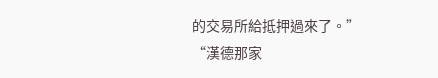的交易所給抵押過來了。”
“漢德那家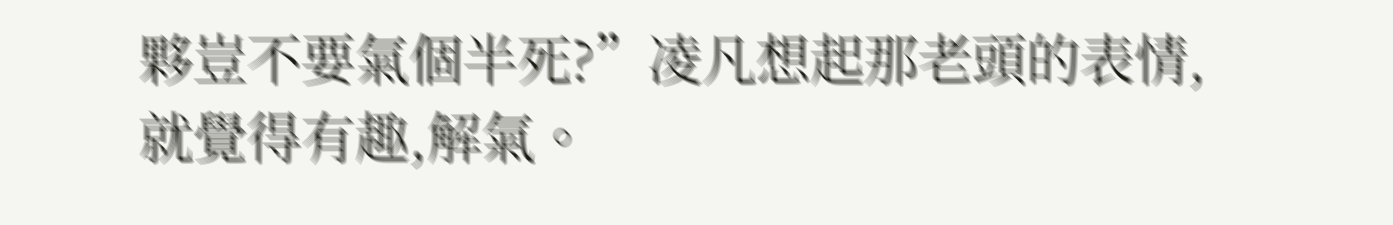夥豈不要氣個半死?”凌凡想起那老頭的表情,就覺得有趣,解氣。